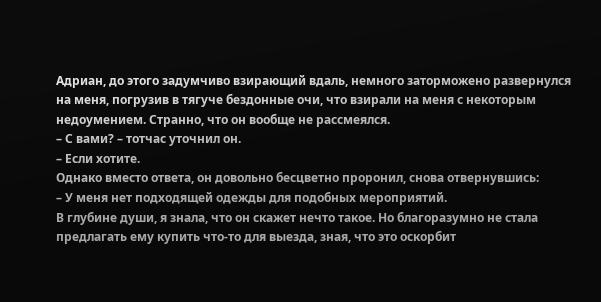Адриан, до этого задумчиво взирающий вдаль, немного заторможено развернулся на меня, погрузив в тягуче бездонные очи, что взирали на меня с некоторым недоумением. Странно, что он вообще не рассмеялся.
– С вами? – тотчас уточнил он.
– Если хотите.
Однако вместо ответа, он довольно бесцветно проронил, снова отвернувшись:
– У меня нет подходящей одежды для подобных мероприятий.
В глубине души, я знала, что он скажет нечто такое. Но благоразумно не стала предлагать ему купить что-то для выезда, зная, что это оскорбит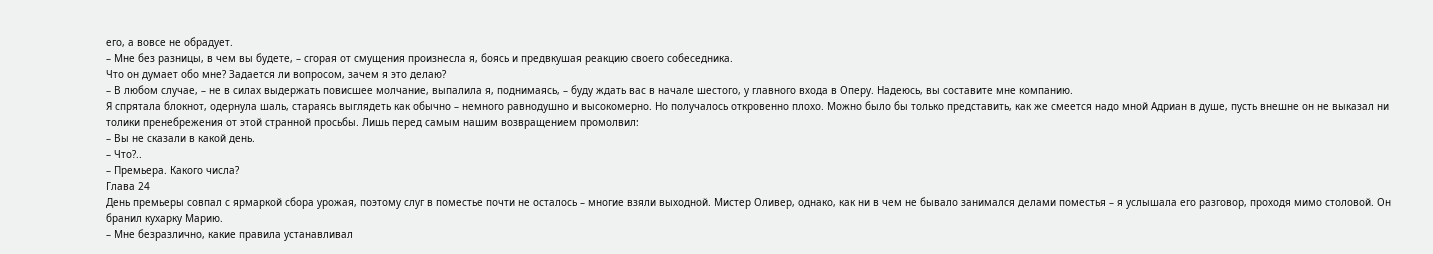его, а вовсе не обрадует.
– Мне без разницы, в чем вы будете, – сгорая от смущения произнесла я, боясь и предвкушая реакцию своего собеседника.
Что он думает обо мне? Задается ли вопросом, зачем я это делаю?
– В любом случае, – не в силах выдержать повисшее молчание, выпалила я, поднимаясь, – буду ждать вас в начале шестого, у главного входа в Оперу. Надеюсь, вы составите мне компанию.
Я спрятала блокнот, одернула шаль, стараясь выглядеть как обычно – немного равнодушно и высокомерно. Но получалось откровенно плохо. Можно было бы только представить, как же смеется надо мной Адриан в душе, пусть внешне он не выказал ни толики пренебрежения от этой странной просьбы. Лишь перед самым нашим возвращением промолвил:
– Вы не сказали в какой день.
– Что?..
– Премьера. Какого числа?
Глава 24
День премьеры совпал с ярмаркой сбора урожая, поэтому слуг в поместье почти не осталось – многие взяли выходной. Мистер Оливер, однако, как ни в чем не бывало занимался делами поместья – я услышала его разговор, проходя мимо столовой. Он бранил кухарку Марию.
– Мне безразлично, какие правила устанавливал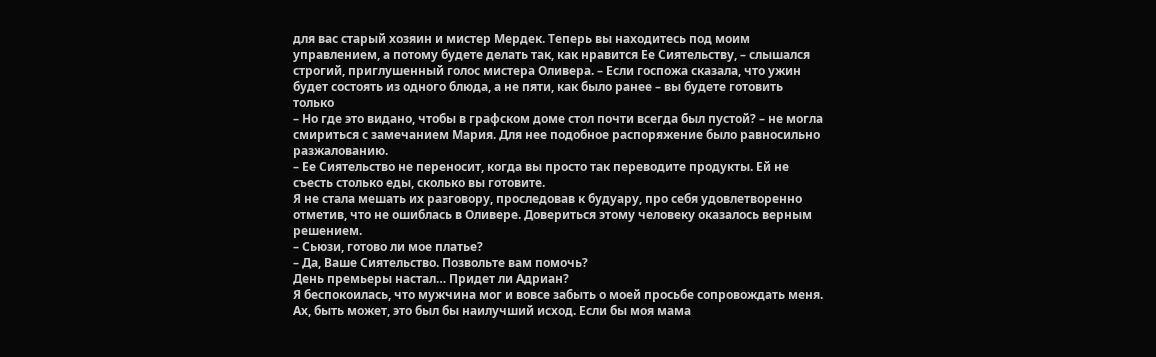для вас старый хозяин и мистер Мердек. Теперь вы находитесь под моим управлением, а потому будете делать так, как нравится Ее Сиятельству, – слышался строгий, приглушенный голос мистера Оливера. – Если госпожа сказала, что ужин будет состоять из одного блюда, а не пяти, как было ранее – вы будете готовить только
– Но где это видано, чтобы в графском доме стол почти всегда был пустой? – не могла смириться с замечанием Мария. Для нее подобное распоряжение было равносильно разжалованию.
– Ее Сиятельство не переносит, когда вы просто так переводите продукты. Ей не съесть столько еды, сколько вы готовите.
Я не стала мешать их разговору, проследовав к будуару, про себя удовлетворенно отметив, что не ошиблась в Оливере. Довериться этому человеку оказалось верным решением.
– Сьюзи, готово ли мое платье?
– Да, Ваше Сиятельство. Позвольте вам помочь?
День премьеры настал… Придет ли Адриан?
Я беспокоилась, что мужчина мог и вовсе забыть о моей просьбе сопровождать меня.
Ах, быть может, это был бы наилучший исход. Если бы моя мама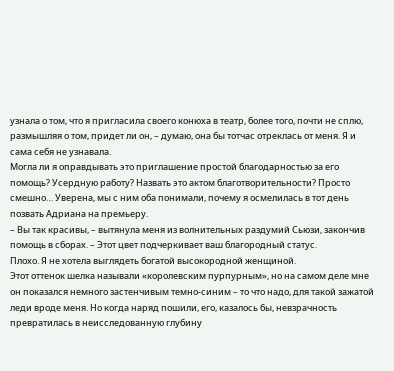узнала о том, что я пригласила своего конюха в театр, более того, почти не сплю, размышляя о том, придет ли он, – думаю, она бы тотчас отреклась от меня. Я и сама себя не узнавала.
Могла ли я оправдывать это приглашение простой благодарностью за его помощь? Усердную работу? Назвать это актом благотворительности? Просто смешно… Уверена, мы с ним оба понимали, почему я осмелилась в тот день позвать Адриана на премьеру.
– Вы так красивы, – вытянула меня из волнительных раздумий Сьюзи, закончив помощь в сборах. – Этот цвет подчеркивает ваш благородный статус.
Плохо. Я не хотела выглядеть богатой высокородной женщиной.
Этот оттенок шелка называли «королевским пурпурным», но на самом деле мне он показался немного застенчивым темно-синим – то что надо, для такой зажатой леди вроде меня. Но когда наряд пошили, его, казалось бы, невзрачность превратилась в неисследованную глубину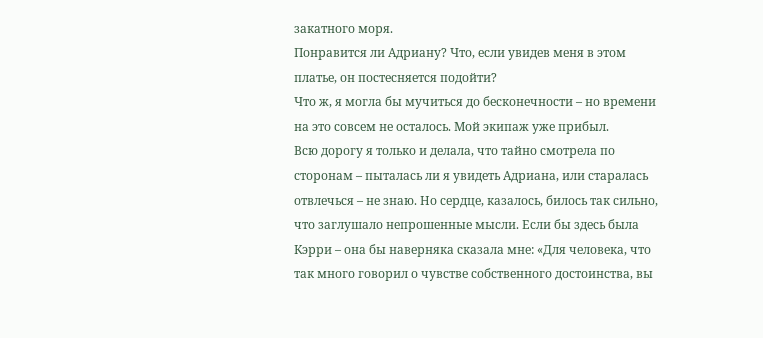закатного моря.
Понравится ли Адриану? Что, если увидев меня в этом платье, он постесняется подойти?
Что ж, я могла бы мучиться до бесконечности – но времени на это совсем не осталось. Мой экипаж уже прибыл.
Всю дорогу я только и делала, что тайно смотрела по сторонам – пыталась ли я увидеть Адриана, или старалась отвлечься – не знаю. Но сердце, казалось, билось так сильно, что заглушало непрошенные мысли. Если бы здесь была Кэрри – она бы наверняка сказала мне: «Для человека, что так много говорил о чувстве собственного достоинства, вы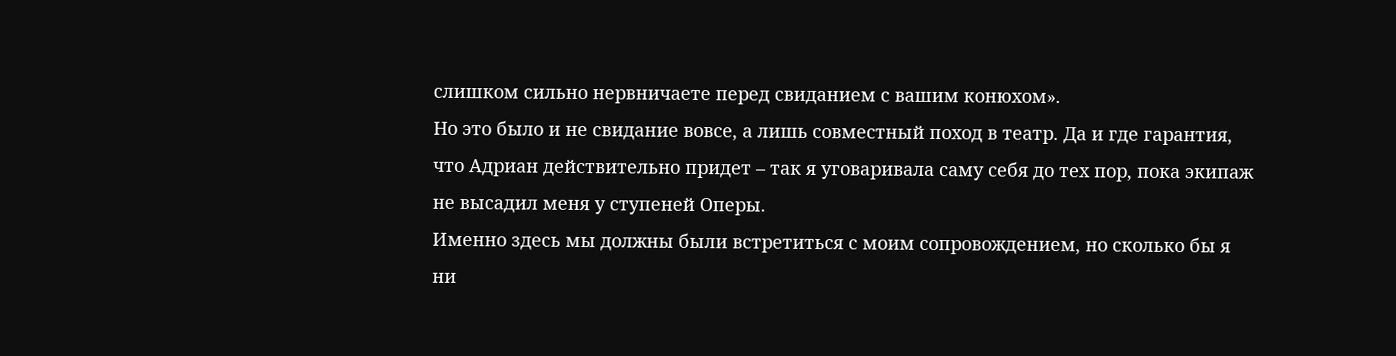слишком сильно нервничаете перед свиданием с вашим конюхом».
Но это было и не свидание вовсе, а лишь совместный поход в театр. Да и где гарантия, что Адриан действительно придет – так я уговаривала саму себя до тех пор, пока экипаж не высадил меня у ступеней Оперы.
Именно здесь мы должны были встретиться с моим сопровождением, но сколько бы я ни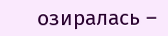озиралась –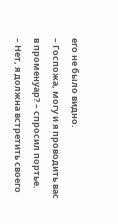его не было видно.
– Госпожа, могу и я проводить вас в променуар? – спросил портье.
– Нет, я должна встретить своего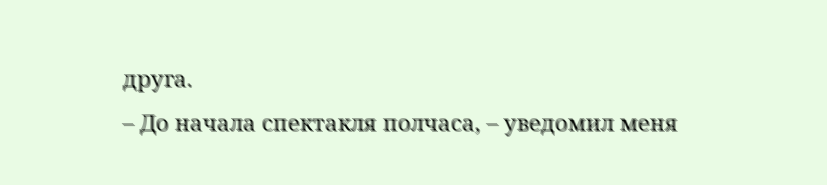друга.
– До начала спектакля полчаса, – уведомил меня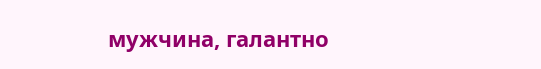мужчина, галантно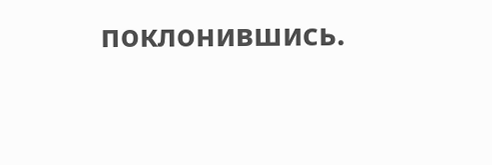поклонившись.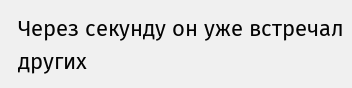Через секунду он уже встречал других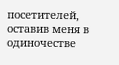посетителей, оставив меня в одиночестве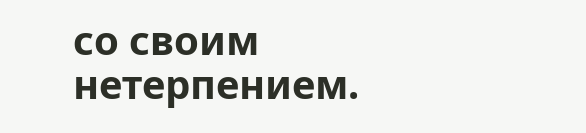со своим нетерпением.